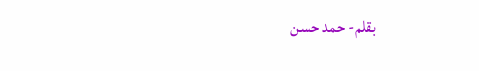بقلم- حمد حسن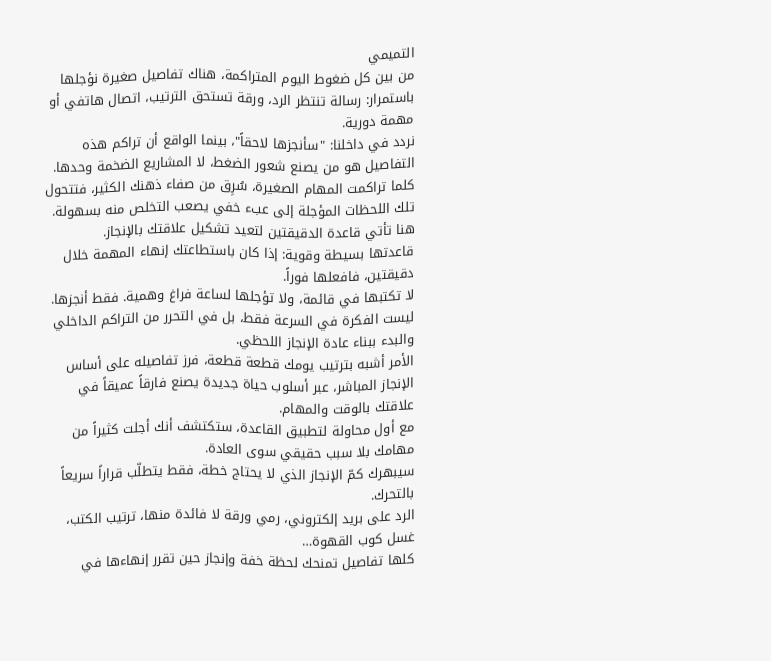التميمي
من بين كل ضغوط اليوم المتراكمة، هناك تفاصيل صغيرة نؤجلها باستمرار: رسالة تنتظر الرد، ورقة تستحق الترتيب، اتصال هاتفي أو مهمة دورية.
نردد في داخلنا: "سأنجزها لاحقاً"، بينما الواقع أن تراكم هذه التفاصيل هو من يصنع شعور الضغط، لا المشاريع الضخمة وحدها.
كلما تراكمت المهام الصغيرة، سُرِق من صفاء ذهنك الكثير، فتتحول تلك اللحظات المؤجلة إلى عبء خفي يصعب التخلص منه بسهولة.
هنا تأتي قاعدة الدقيقتين لتعيد تشكيل علاقتك بالإنجاز.
قاعدتها بسيطة وقوية: إذا كان باستطاعتك إنهاء المهمة خلال دقيقتين، فافعلها فوراً.
لا تكتبها في قائمة، ولا تؤجلها لساعة فراغ وهمية. فقط أنجزها. ليست الفكرة في السرعة فقط، بل في التحرر من التراكم الداخلي والبدء ببناء عادة الإنجاز اللحظي.
الأمر أشبه بترتيب يومك قطعة قطعة، فرز تفاصيله على أساس الإنجاز المباشر، عبر أسلوب حياة جديدة يصنع فارقاً عميقاً في علاقتك بالوقت والمهام.
مع أول محاولة لتطبيق القاعدة، ستكتشف أنك أجلت كثيراً من مهامك بلا سبب حقيقي سوى العادة.
سيبهرك كمّ الإنجاز الذي لا يحتاج خطة، فقط يتطلّب قراراً سريعاً بالتحرك.
الرد على بريد إلكتروني، رمي ورقة لا فائدة منها، ترتيب الكتب، غسل كوب القهوة…
كلها تفاصيل تمنحك لحظة خفة وإنجاز حين تقرر إنهاءها في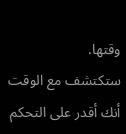وقتها.
ستكتشف مع الوقت أنك أقدر على التحكم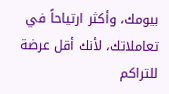بيومك، وأكثر ارتياحاً في تعاملاتك، لأنك أقل عرضة للتراكم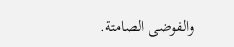والفوضى الصامتة.